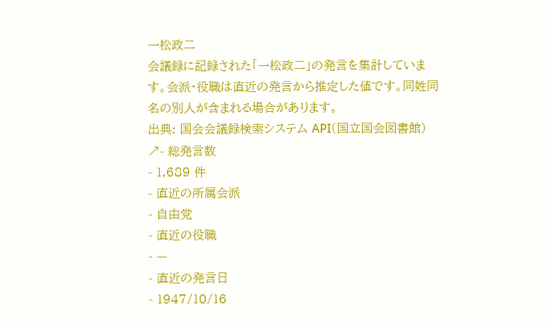一松政二
会議録に記録された「一松政二」の発言を集計しています。会派・役職は直近の発言から推定した値です。同姓同名の別人が含まれる場合があります。
出典: 国会会議録検索システム API(国立国会図書館) ↗- 総発言数
- 1,689 件
- 直近の所属会派
- 自由党
- 直近の役職
- —
- 直近の発言日
- 1947/10/16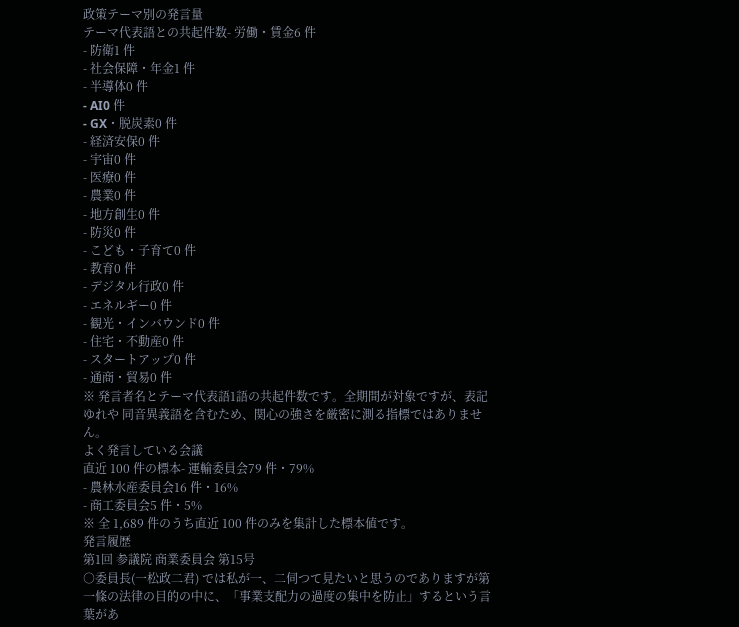政策テーマ別の発言量
テーマ代表語との共起件数- 労働・賃金6 件
- 防衛1 件
- 社会保障・年金1 件
- 半導体0 件
- AI0 件
- GX・脱炭素0 件
- 経済安保0 件
- 宇宙0 件
- 医療0 件
- 農業0 件
- 地方創生0 件
- 防災0 件
- こども・子育て0 件
- 教育0 件
- デジタル行政0 件
- エネルギー0 件
- 観光・インバウンド0 件
- 住宅・不動産0 件
- スタートアップ0 件
- 通商・貿易0 件
※ 発言者名とテーマ代表語1語の共起件数です。全期間が対象ですが、表記ゆれや 同音異義語を含むため、関心の強さを厳密に測る指標ではありません。
よく発言している会議
直近 100 件の標本- 運輸委員会79 件・79%
- 農林水産委員会16 件・16%
- 商工委員会5 件・5%
※ 全 1,689 件のうち直近 100 件のみを集計した標本値です。
発言履歴
第1回 参議院 商業委員会 第15号
○委員長(一松政二君) では私が一、二伺つて見たいと思うのでありますが第一條の法律の目的の中に、「事業支配力の過度の集中を防止」するという言葉があ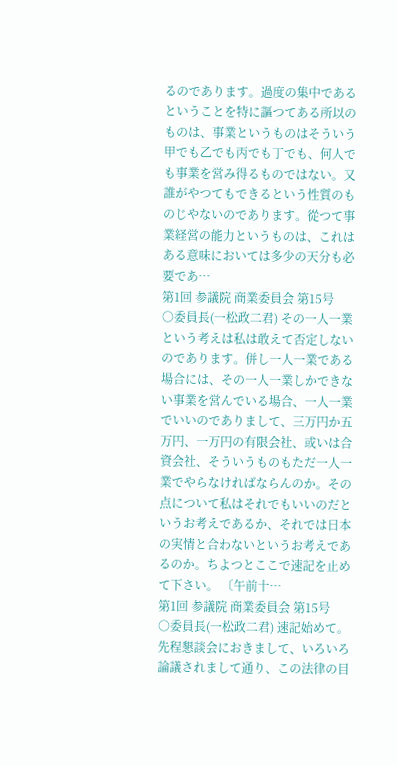るのであります。過度の集中であるということを特に謳つてある所以のものは、事業というものはそういう甲でも乙でも丙でも丁でも、何人でも事業を営み得るものではない。又誰がやつてもできるという性質のものじやないのであります。從つて事業経営の能力というものは、これはある意味においては多少の天分も必要であ…
第1回 参議院 商業委員会 第15号
○委員長(一松政二君) その一人一業という考えは私は敢えて否定しないのであります。併し一人一業である場合には、その一人一業しかできない事業を営んでいる場合、一人一業でいいのでありまして、三万円か五万円、一万円の有限会社、或いは合資会社、そういうものもただ一人一業でやらなければならんのか。その点について私はそれでもいいのだというお考えであるか、それでは日本の実情と合わないというお考えであるのか。ちよつとここで速記を止めて下さい。 〔午前十…
第1回 参議院 商業委員会 第15号
○委員長(一松政二君) 速記始めて。先程懇談会におきまして、いろいろ論議されまして通り、この法律の目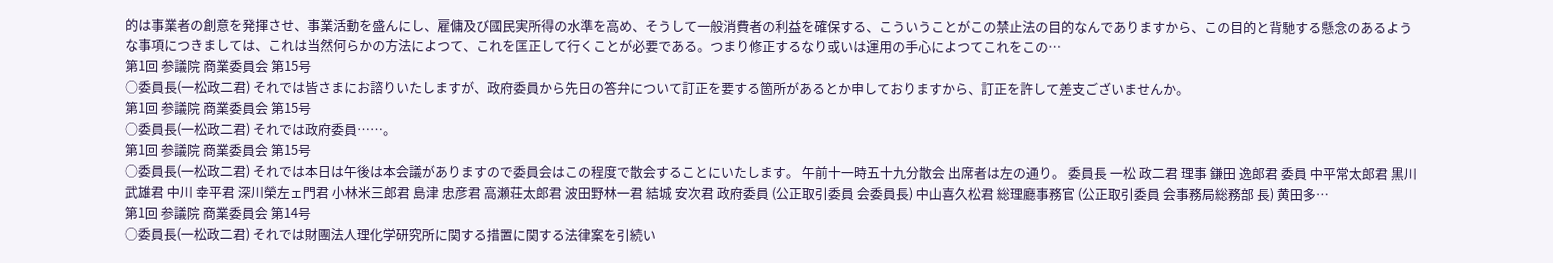的は事業者の創意を発揮させ、事業活動を盛んにし、雇傭及び國民実所得の水準を高め、そうして一般消費者の利益を確保する、こういうことがこの禁止法の目的なんでありますから、この目的と背馳する懸念のあるような事項につきましては、これは当然何らかの方法によつて、これを匡正して行くことが必要である。つまり修正するなり或いは運用の手心によつてこれをこの…
第1回 参議院 商業委員会 第15号
○委員長(一松政二君) それでは皆さまにお諮りいたしますが、政府委員から先日の答弁について訂正を要する箇所があるとか申しておりますから、訂正を許して差支ございませんか。
第1回 参議院 商業委員会 第15号
○委員長(一松政二君) それでは政府委員……。
第1回 参議院 商業委員会 第15号
○委員長(一松政二君) それでは本日は午後は本会議がありますので委員会はこの程度で散会することにいたします。 午前十一時五十九分散会 出席者は左の通り。 委員長 一松 政二君 理事 鎌田 逸郎君 委員 中平常太郎君 黒川 武雄君 中川 幸平君 深川榮左ェ門君 小林米三郎君 島津 忠彦君 高瀬荘太郎君 波田野林一君 結城 安次君 政府委員 (公正取引委員 会委員長) 中山喜久松君 総理廳事務官 (公正取引委員 会事務局総務部 長) 黄田多…
第1回 参議院 商業委員会 第14号
○委員長(一松政二君) それでは財團法人理化学研究所に関する措置に関する法律案を引続い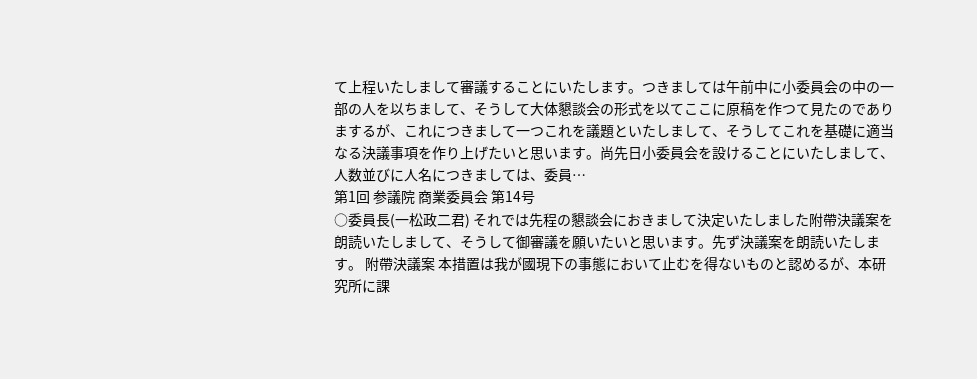て上程いたしまして審議することにいたします。つきましては午前中に小委員会の中の一部の人を以ちまして、そうして大体懇談会の形式を以てここに原稿を作つて見たのでありまするが、これにつきまして一つこれを議題といたしまして、そうしてこれを基礎に適当なる決議事項を作り上げたいと思います。尚先日小委員会を設けることにいたしまして、人数並びに人名につきましては、委員…
第1回 参議院 商業委員会 第14号
○委員長(一松政二君) それでは先程の懇談会におきまして決定いたしました附帶決議案を朗読いたしまして、そうして御審議を願いたいと思います。先ず決議案を朗読いたします。 附帶決議案 本措置は我が國現下の事態において止むを得ないものと認めるが、本研究所に課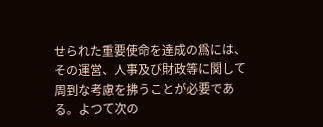せられた重要使命を達成の爲には、その運営、人事及び財政等に関して周到な考慮を拂うことが必要である。よつて次の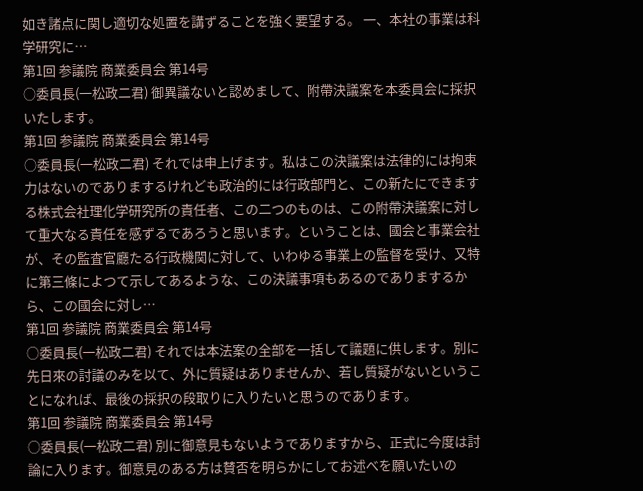如き諸点に関し適切な処置を講ずることを強く要望する。 一、本社の事業は科学研究に…
第1回 参議院 商業委員会 第14号
○委員長(一松政二君) 御異議ないと認めまして、附帶決議案を本委員会に採択いたします。
第1回 参議院 商業委員会 第14号
○委員長(一松政二君) それでは申上げます。私はこの決議案は法律的には拘束力はないのでありまするけれども政治的には行政部門と、この新たにできまする株式会社理化学研究所の責任者、この二つのものは、この附帶決議案に対して重大なる責任を感ずるであろうと思います。ということは、國会と事業会社が、その監査官廳たる行政機関に対して、いわゆる事業上の監督を受け、又特に第三條によつて示してあるような、この決議事項もあるのでありまするから、この國会に対し…
第1回 参議院 商業委員会 第14号
○委員長(一松政二君) それでは本法案の全部を一括して議題に供します。別に先日來の討議のみを以て、外に質疑はありませんか、若し質疑がないということになれば、最後の採択の段取りに入りたいと思うのであります。
第1回 参議院 商業委員会 第14号
○委員長(一松政二君) 別に御意見もないようでありますから、正式に今度は討論に入ります。御意見のある方は賛否を明らかにしてお述べを願いたいの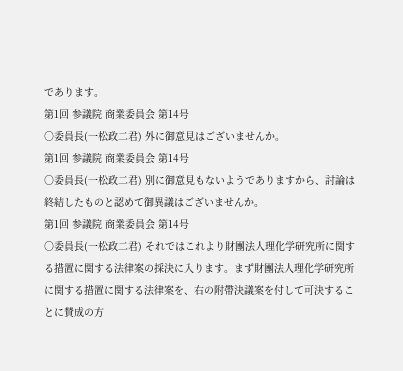であります。
第1回 参議院 商業委員会 第14号
○委員長(一松政二君) 外に御意見はございませんか。
第1回 参議院 商業委員会 第14号
○委員長(一松政二君) 別に御意見もないようでありますから、討論は終結したものと認めて御異議はございませんか。
第1回 参議院 商業委員会 第14号
○委員長(一松政二君) それではこれより財團法人理化学研究所に関する措置に関する法律案の採決に入ります。まず財團法人理化学研究所に関する措置に関する法律案を、右の附帶決議案を付して可決することに賛成の方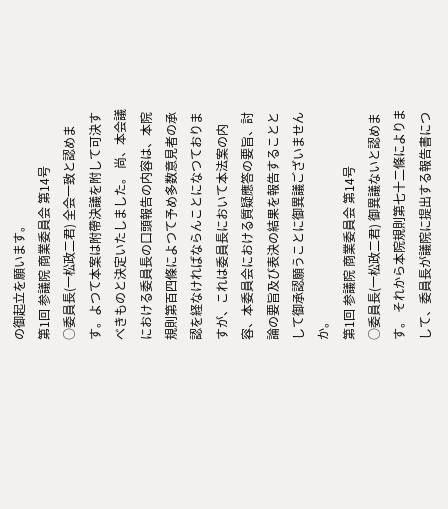の御起立を願います。
第1回 参議院 商業委員会 第14号
○委員長(一松政二君) 全会一致と認めます。よつて本案は附帶決議を附して可決すべきものと決定いたしました。 尚、本会議における委員長の口頭報告の内容は、本院規則第百四條によつて予め多数意見者の承認を経なければならんことになつておりますが、これは委員長において本法案の内容、本委員会における質疑應答の要旨、討論の要旨及び表決の結果を報告することとして御承認願うことに御異議ございませんか。
第1回 参議院 商業委員会 第14号
○委員長(一松政二君) 御異議ないと認めます。 それから本院規則第七十二條によりまして、委員長が議院に提出する報告書につ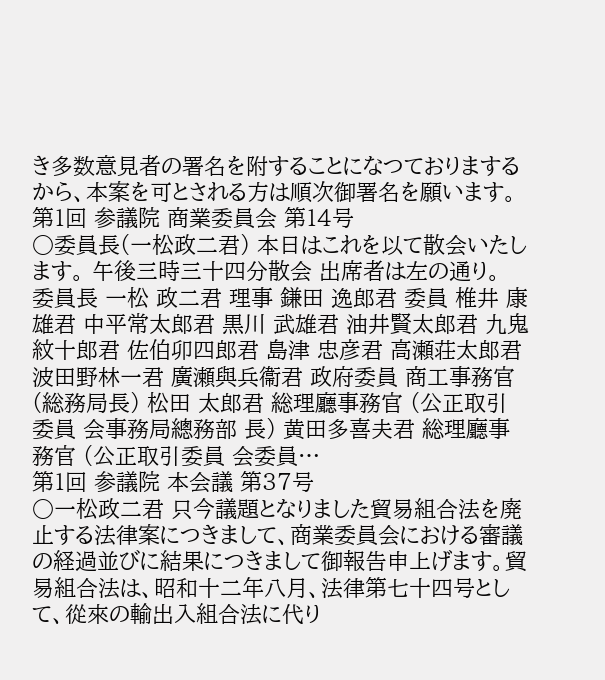き多数意見者の署名を附することになつておりまするから、本案を可とされる方は順次御署名を願います。
第1回 参議院 商業委員会 第14号
○委員長(一松政二君) 本日はこれを以て散会いたします。 午後三時三十四分散会 出席者は左の通り。 委員長 一松 政二君 理事 鎌田 逸郎君 委員 椎井 康雄君 中平常太郎君 黒川 武雄君 油井賢太郎君 九鬼紋十郎君 佐伯卯四郎君 島津 忠彦君 高瀬荘太郎君 波田野林一君 廣瀬與兵衞君 政府委員 商工事務官 (総務局長) 松田 太郎君 総理廳事務官 (公正取引委員 会事務局總務部 長) 黄田多喜夫君 総理廳事務官 (公正取引委員 会委員…
第1回 参議院 本会議 第37号
○一松政二君 只今議題となりました貿易組合法を廃止する法律案につきまして、商業委員会における審議の経過並びに結果につきまして御報告申上げます。貿易組合法は、昭和十二年八月、法律第七十四号として、從來の輸出入組合法に代り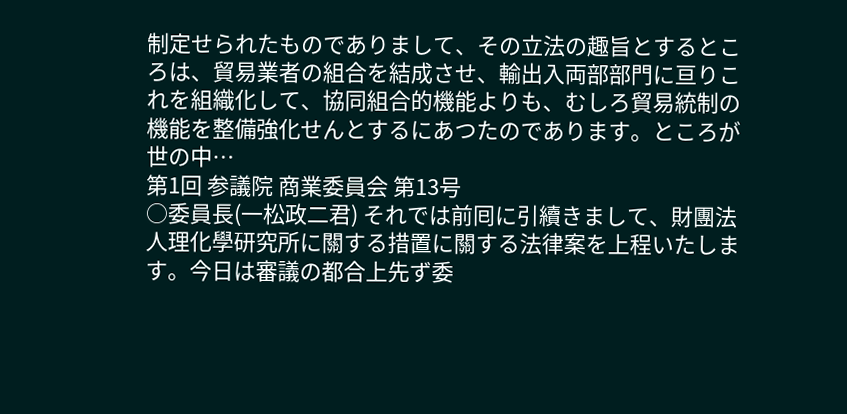制定せられたものでありまして、その立法の趣旨とするところは、貿易業者の組合を結成させ、輸出入両部部門に亘りこれを組織化して、協同組合的機能よりも、むしろ貿易統制の機能を整備強化せんとするにあつたのであります。ところが世の中…
第1回 参議院 商業委員会 第13号
○委員長(一松政二君) それでは前囘に引續きまして、財團法人理化學研究所に關する措置に關する法律案を上程いたします。今日は審議の都合上先ず委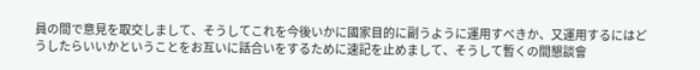員の間で意見を取交しまして、そうしてこれを今後いかに國家目的に副うように運用すべきか、又運用するにはどうしたらいいかということをお互いに話合いをするために速記を止めまして、そうして暫くの間懇談會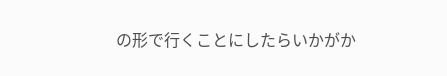の形で行くことにしたらいかがか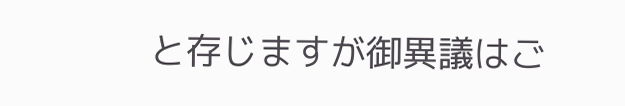と存じますが御異議はご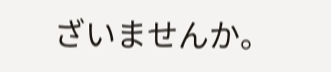ざいませんか。